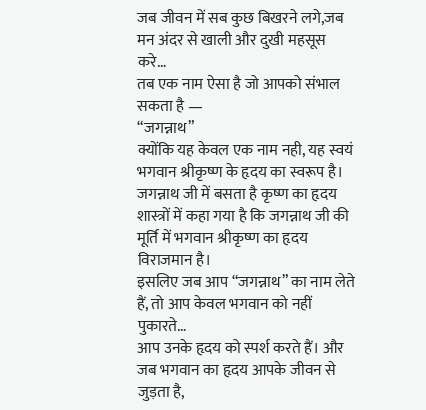जब जीवन में सब कुछ बिखरने लगे,जब मन अंदर से खाली और दुखी महसूस करे…
तब एक नाम ऐसा है जो आपको संभाल सकता है —
“जगन्नाथ”
क्योंकि यह केवल एक नाम नही, यह स्वयं भगवान श्रीकृष्ण के हृदय का स्वरूप है।
जगन्नाथ जी में बसता है कृष्ण का हृदय
शास्त्रों में कहा गया है कि जगन्नाथ जी की मूर्ति में भगवान श्रीकृष्ण का हृदय विराजमान है।
इसलिए जब आप “जगन्नाथ” का नाम लेते हैं, तो आप केवल भगवान को नहीं पुकारते…
आप उनके हृदय को स्पर्श करते हैं। और जब भगवान का हृदय आपके जीवन से जुड़ता है,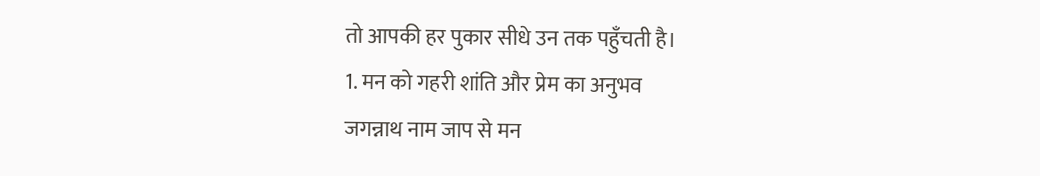तो आपकी हर पुकार सीधे उन तक पहुँचती है।
1. मन को गहरी शांति और प्रेम का अनुभव
जगन्नाथ नाम जाप से मन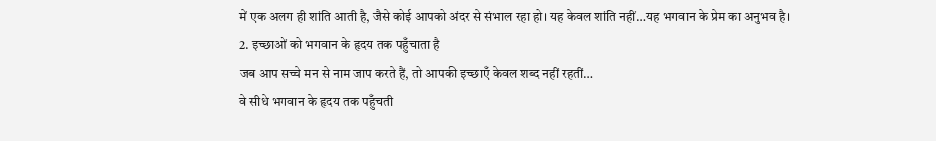में एक अलग ही शांति आती है, जैसे कोई आपको अंदर से संभाल रहा हो। यह केवल शांति नहीं…यह भगवान के प्रेम का अनुभव है।
2. इच्छाओं को भगवान के हृदय तक पहुँचाता है
जब आप सच्चे मन से नाम जाप करते हैं, तो आपकी इच्छाएँ केवल शब्द नहीं रहतीं…
वे सीधे भगवान के हृदय तक पहुँचती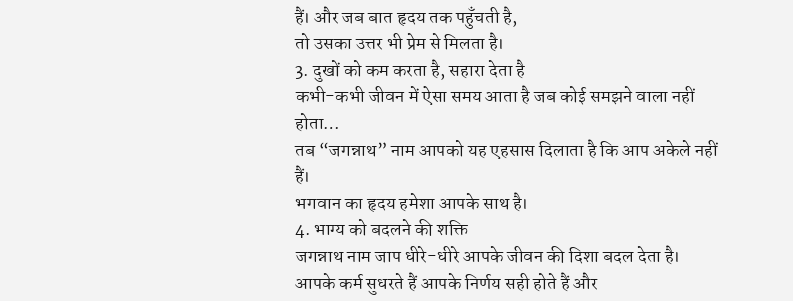हैं। और जब बात हृदय तक पहुँचती है,
तो उसका उत्तर भी प्रेम से मिलता है।
3. दुखों को कम करता है, सहारा देता है
कभी-कभी जीवन में ऐसा समय आता है जब कोई समझने वाला नहीं होता…
तब “जगन्नाथ” नाम आपको यह एहसास दिलाता है कि आप अकेले नहीं हैं।
भगवान का हृदय हमेशा आपके साथ है।
4. भाग्य को बदलने की शक्ति
जगन्नाथ नाम जाप धीरे-धीरे आपके जीवन की दिशा बदल देता है।
आपके कर्म सुधरते हैं आपके निर्णय सही होते हैं और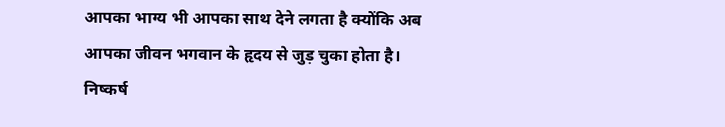आपका भाग्य भी आपका साथ देने लगता है क्योंकि अब आपका जीवन भगवान के हृदय से जुड़ चुका होता है।
निष्कर्ष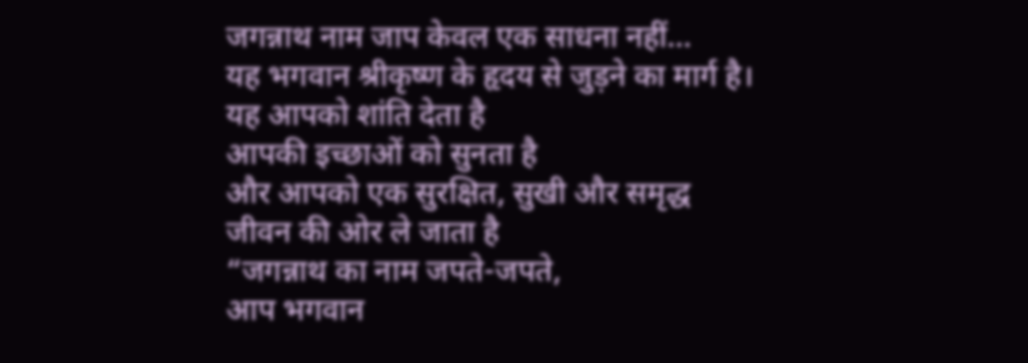जगन्नाथ नाम जाप केवल एक साधना नहीं…
यह भगवान श्रीकृष्ण के हृदय से जुड़ने का मार्ग है।
यह आपको शांति देता है
आपकी इच्छाओं को सुनता है
और आपको एक सुरक्षित, सुखी और समृद्ध जीवन की ओर ले जाता है
“जगन्नाथ का नाम जपते-जपते,
आप भगवान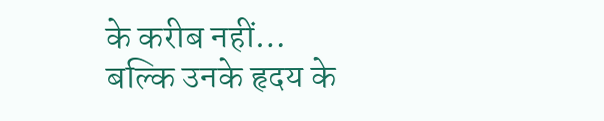के करीब नहीं…
बल्कि उनके हृदय के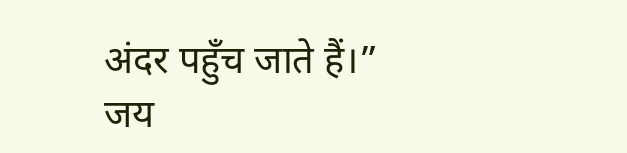अंदर पहुँच जाते हैं।”
जय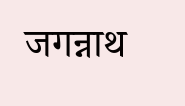जगन्नाथ